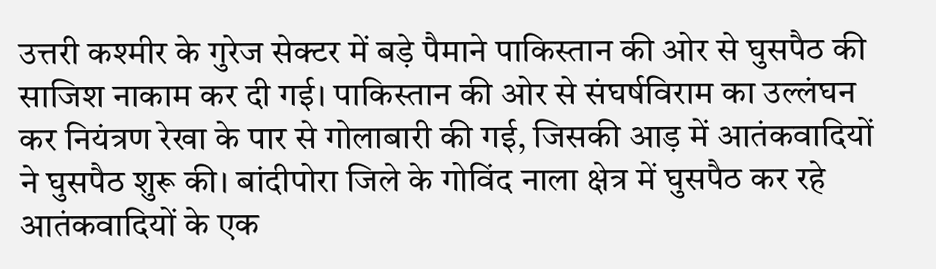उत्तरी कश्मीर के गुरेज सेक्टर में बड़े पैमाने पाकिस्तान की ओर से घुसपैठ की साजिश नाकाम कर दी गई। पाकिस्तान की ओर से संघर्षविराम का उल्लंघन कर नियंत्रण रेखा के पार से गोलाबारी की गई, जिसकी आड़ में आतंकवादियों ने घुसपैठ शुरू की। बांदीपोरा जिले के गोविंद नाला क्षेत्र में घुसपैठ कर रहे आतंकवादियों के एक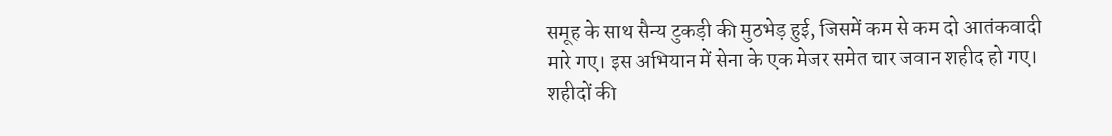समूह के साथ सैन्य टुकड़ी की मुठभेड़ हुई, जिसमें कम से कम दो आतंकवादी मारे गए। इस अभियान में सेना के एक मेजर समेत चार जवान शहीद हो गए। शहीदों की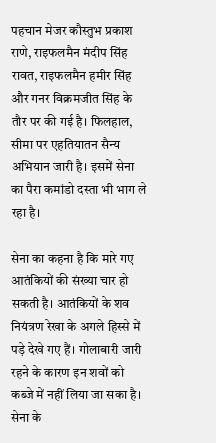पहचान मेजर कौस्तुभ प्रकाश राणे, राइफलमैन मंदीप सिंह रावत, राइफलमैन हमीर सिंह और गनर विक्रमजीत सिंह के तौर पर की गई है। फिलहाल, सीमा पर एहतियातन सैन्य अभियान जारी है। इसमें सेना का पैरा कमांडो दस्ता भी भाग ले रहा है।

सेना का कहना है कि मारे गए आतंकियों की संख्या चार हो सकती है। आतंकियों के शव नियंत्रण रेखा के अगले हिस्से में पड़े देखे गए हैं। गोलाबारी जारी रहने के कारण इन शवों को कब्जे में नहीं लिया जा सका है। सेना के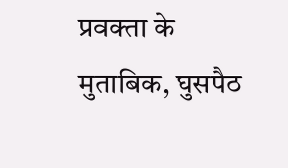प्रवक्ता के मुताबिक, घुसपैठ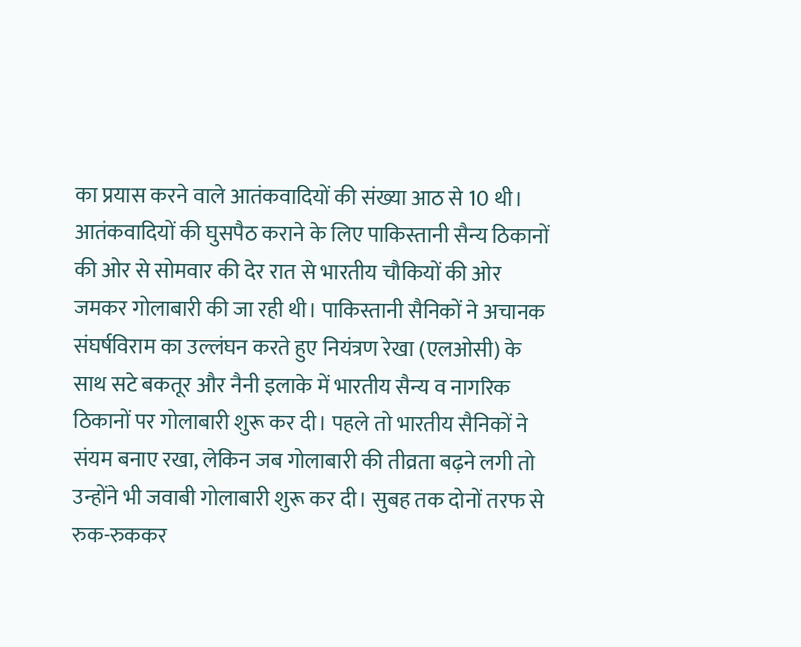का प्रयास करने वाले आतंकवादियों की संख्या आठ से 10 थी। आतंकवादियों की घुसपैठ कराने के लिए पाकिस्तानी सैन्य ठिकानों की ओर से सोमवार की देर रात से भारतीय चौकियों की ओर जमकर गोलाबारी की जा रही थी। पाकिस्तानी सैनिकों ने अचानक संघर्षविराम का उल्लंघन करते हुए नियंत्रण रेखा (एलओसी) के साथ सटे बकतूर और नैनी इलाके में भारतीय सैन्य व नागरिक ठिकानों पर गोलाबारी शुरू कर दी। पहले तो भारतीय सैनिकों ने संयम बनाए रखा, लेकिन जब गोलाबारी की तीव्रता बढ़ने लगी तो उन्होंने भी जवाबी गोलाबारी शुरू कर दी। सुबह तक दोनों तरफ से रुक-रुककर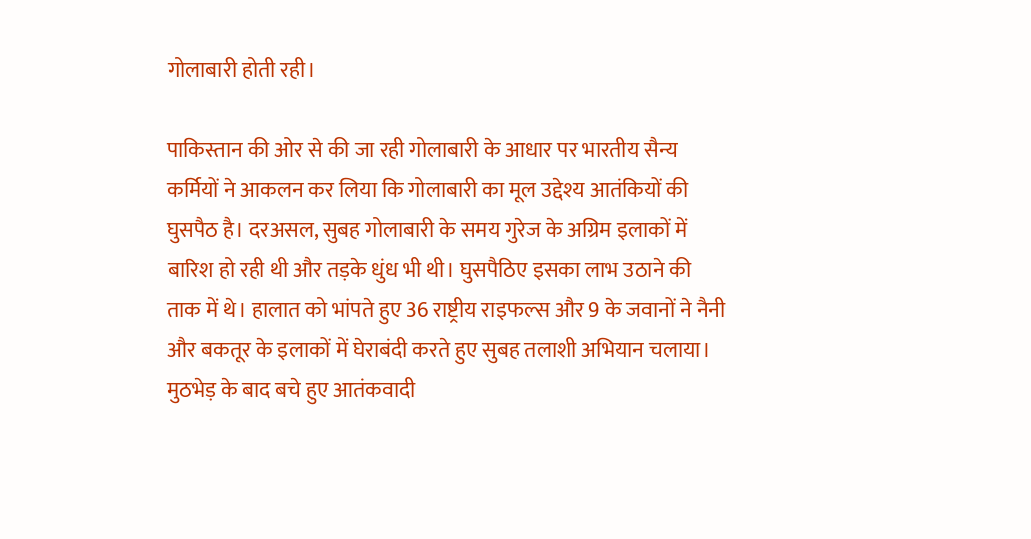गोलाबारी होती रही।

पाकिस्तान की ओर से की जा रही गोलाबारी के आधार पर भारतीय सैन्य कर्मियों ने आकलन कर लिया कि गोलाबारी का मूल उद्देश्य आतंकियों की घुसपैठ है। दरअसल, सुबह गोलाबारी के समय गुरेज के अग्रिम इलाकों में बारिश हो रही थी और तड़के धुंध भी थी। घुसपैठिए इसका लाभ उठाने की ताक में थे। हालात को भांपते हुए 36 राष्ट्रीय राइफल्स और 9 के जवानों ने नैनी और बकतूर के इलाकों में घेराबंदी करते हुए सुबह तलाशी अभियान चलाया। मुठभेड़ के बाद बचे हुए आतंकवादी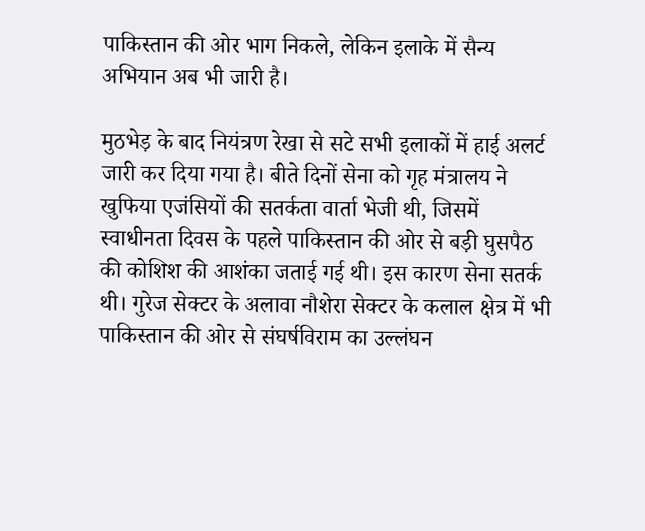पाकिस्तान की ओर भाग निकले, लेकिन इलाके में सैन्य अभियान अब भी जारी है।

मुठभेड़ के बाद नियंत्रण रेखा से सटे सभी इलाकों में हाई अलर्ट जारी कर दिया गया है। बीते दिनों सेना को गृह मंत्रालय ने खुफिया एजंसियों की सतर्कता वार्ता भेजी थी, जिसमें स्वाधीनता दिवस के पहले पाकिस्तान की ओर से बड़ी घुसपैठ की कोशिश की आशंका जताई गई थी। इस कारण सेना सतर्क थी। गुरेज सेक्टर के अलावा नौशेरा सेक्टर के कलाल क्षेत्र में भी पाकिस्तान की ओर से संघर्षविराम का उल्लंघन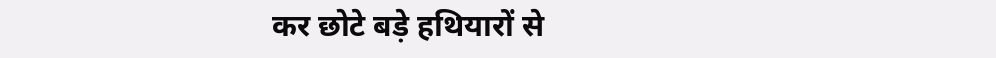कर छोटे बड़े हथियारों से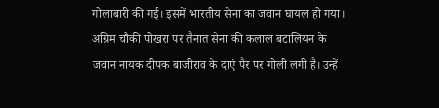गोलाबारी की गई। इसमें भारतीय सेना का जवान घायल हो गया। अग्रिम चौकी पोखरा पर तैनात सेना की कलाल बटालियन के जवान नायक दीपक बाजीराव के दाएं पैर पर गोली लगी है। उन्हें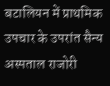बटालियन में प्राथमिक उपचार के उपरांत सैन्य अस्पताल राजोरी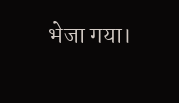भेजा गया।